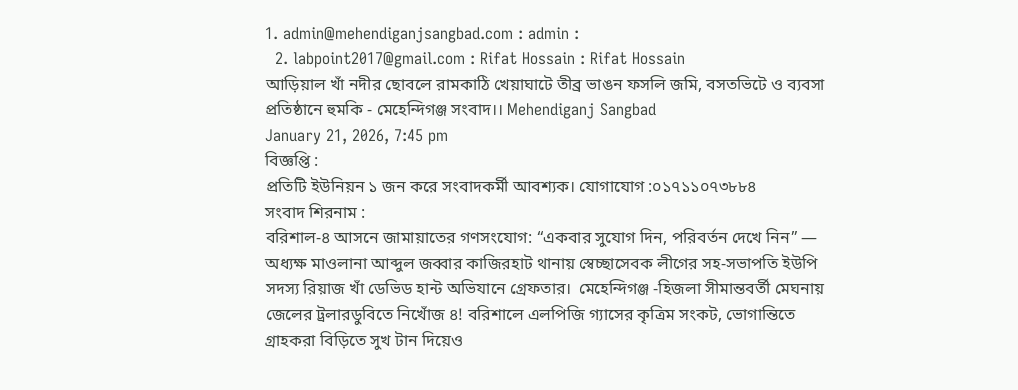1. admin@mehendiganjsangbad.com : admin :
  2. labpoint2017@gmail.com : Rifat Hossain : Rifat Hossain
আড়িয়াল খাঁ নদীর ছোবলে রামকাঠি খেয়াঘাটে তীব্র ভাঙন ফসলি জমি, বসতভিটে ও ব্যবসা প্রতিষ্ঠানে হুমকি - মেহেন্দিগঞ্জ সংবাদ।। Mehendiganj Sangbad
January 21, 2026, 7:45 pm
বিজ্ঞপ্তি :
প্রতিটি ইউনিয়ন ১ জন করে সংবাদকর্মী আবশ্যক। যোগাযোগ :০১৭১১০৭৩৮৮৪
সংবাদ শিরনাম :
বরিশাল-৪ আসনে জামায়াতের গণসংযোগ: “একবার সুযোগ দিন, পরিবর্তন দেখে নিন” — অধ্যক্ষ মাওলানা আব্দুল জব্বার কাজিরহাট থানায় স্বেচ্ছাসেবক লীগের সহ-সভাপতি ইউপি সদস্য রিয়াজ খাঁ ডেভিড হান্ট অভিযানে গ্রেফতার।  মেহেন্দিগঞ্জ -হিজলা সীমান্তবর্তী মেঘনায় জেলের ট্রলারডুবিতে নিখোঁজ ৪! বরিশালে এলপিজি গ্যাসের কৃত্রিম সংকট, ভোগান্তিতে গ্রাহকরা বিড়িতে সুখ টান দিয়েও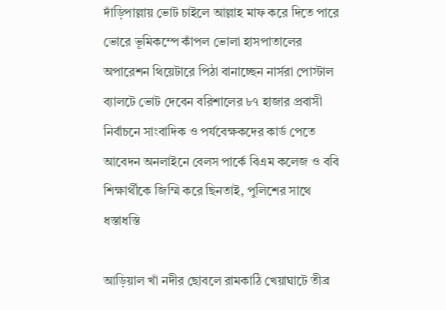দাঁড়িপাল্লায় ভোট চাইলে আল্লাহ মাফ করে দিতে পারে ভোরে ভূমিকম্পে কাঁপল ভোলা হাসপাতালের অপারেশন থিয়েটারে পিঠা বানাচ্ছেন নার্সরা পোস্টাল ব্যালটে ভোট দেবেন বরিশালের ৮৭ হাজার প্রবাসী নির্বাচনে সাংবাদিক ও পর্যবেক্ষকদের কার্ড পেতে আবেদন অনলাইনে বেলস পার্কে বিএম কলেজ ও ববি শিক্ষার্থীকে জিম্মি করে ছিনতাই, পুলিশের সাথে ধস্তাধস্তি

আড়িয়াল খাঁ নদীর ছোবলে রামকাঠি খেয়াঘাটে তীব্র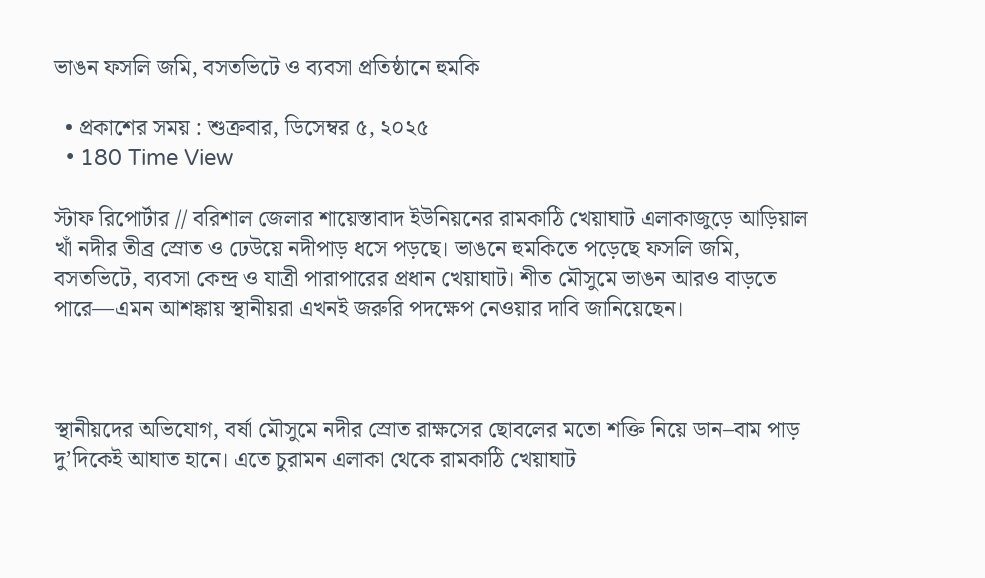ভাঙন ফসলি জমি, বসতভিটে ও ব্যবসা প্রতিষ্ঠানে হুমকি

  • প্রকাশের সময় : শুক্রবার, ডিসেম্বর ৫, ২০২৫
  • 180 Time View

স্টাফ রিপোর্টার // বরিশাল জেলার শায়েস্তাবাদ ইউনিয়নের রামকাঠি খেয়াঘাট এলাকাজুড়ে আড়িয়াল খাঁ নদীর তীব্র স্রোত ও ঢেউয়ে নদীপাড় ধসে পড়ছে। ভাঙনে হুমকিতে পড়েছে ফসলি জমি, বসতভিটে, ব্যবসা কেন্দ্র ও যাত্রী পারাপারের প্রধান খেয়াঘাট। শীত মৌসুমে ভাঙন আরও বাড়তে পারে—এমন আশঙ্কায় স্থানীয়রা এখনই জরুরি পদক্ষেপ নেওয়ার দাবি জানিয়েছেন।



স্থানীয়দের অভিযোগ, বর্ষা মৌসুমে নদীর স্রোত রাক্ষসের ছোবলের মতো শক্তি নিয়ে ডান–বাম পাড় দু’দিকেই আঘাত হানে। এতে চুরামন এলাকা থেকে রামকাঠি খেয়াঘাট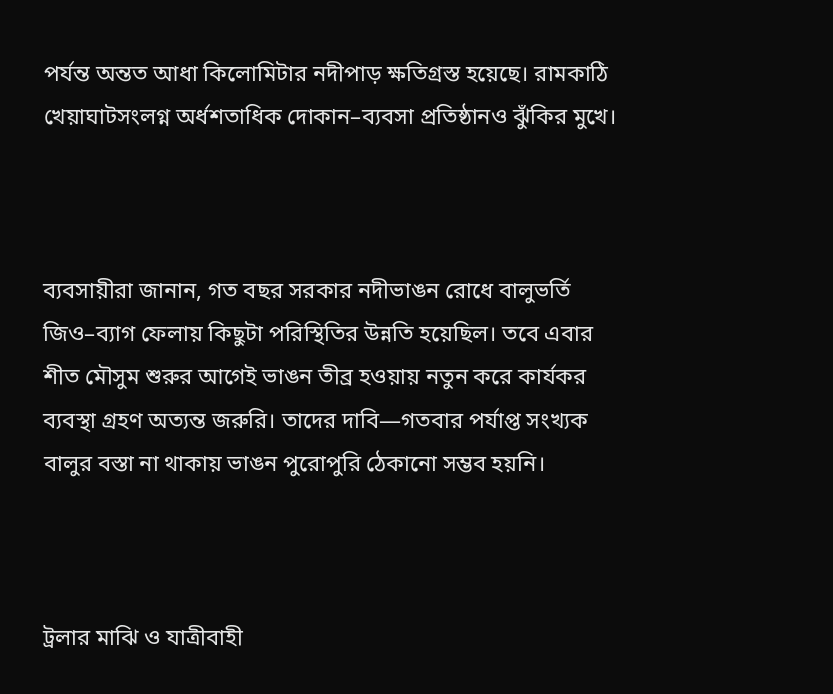পর্যন্ত অন্তত আধা কিলোমিটার নদীপাড় ক্ষতিগ্রস্ত হয়েছে। রামকাঠি খেয়াঘাটসংলগ্ন অর্ধশতাধিক দোকান–ব্যবসা প্রতিষ্ঠানও ঝুঁকির মুখে।



ব্যবসায়ীরা জানান, গত বছর সরকার নদীভাঙন রোধে বালুভর্তি জিও–ব্যাগ ফেলায় কিছুটা পরিস্থিতির উন্নতি হয়েছিল। তবে এবার শীত মৌসুম শুরুর আগেই ভাঙন তীব্র হওয়ায় নতুন করে কার্যকর ব্যবস্থা গ্রহণ অত্যন্ত জরুরি। তাদের দাবি—গতবার পর্যাপ্ত সংখ্যক বালুর বস্তা না থাকায় ভাঙন পুরোপুরি ঠেকানো সম্ভব হয়নি।



ট্রলার মাঝি ও যাত্রীবাহী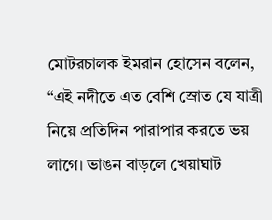মোটরচালক ইমরান হোসেন বলেন, “এই নদীতে এত বেশি স্রোত যে যাত্রী নিয়ে প্রতিদিন পারাপার করতে ভয় লাগে। ভাঙন বাড়লে খেয়াঘাট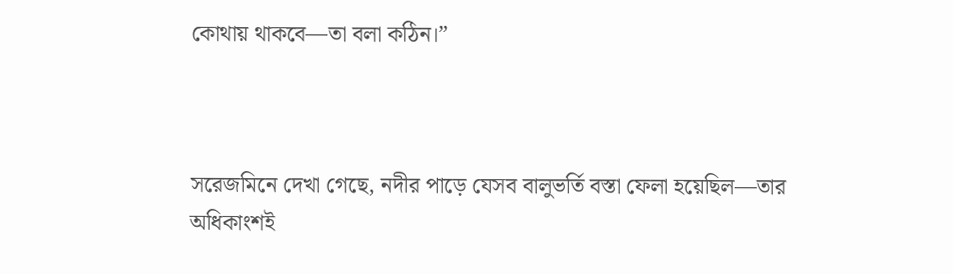কোথায় থাকবে—তা বলা কঠিন।”



সরেজমিনে দেখা গেছে, নদীর পাড়ে যেসব বালুভর্তি বস্তা ফেলা হয়েছিল—তার অধিকাংশই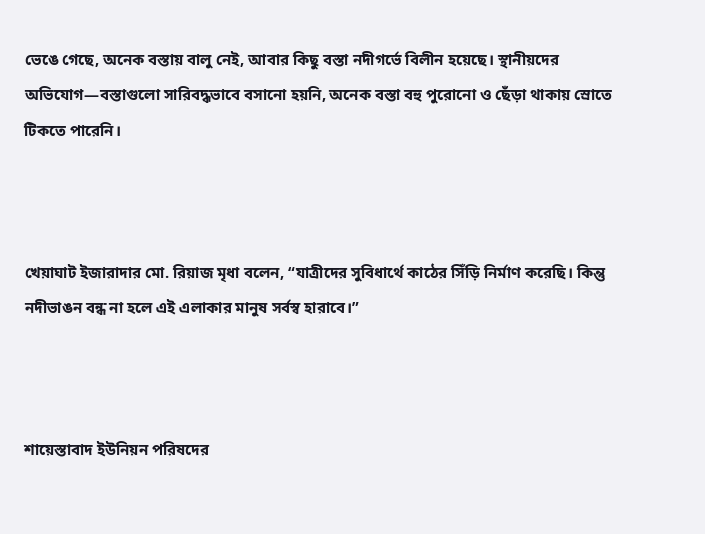ভেঙে গেছে, অনেক বস্তায় বালু নেই, আবার কিছু বস্তা নদীগর্ভে বিলীন হয়েছে। স্থানীয়দের অভিযোগ—বস্তাগুলো সারিবদ্ধভাবে বসানো হয়নি, অনেক বস্তা বহু পুরোনো ও ছেঁড়া থাকায় স্রোতে টিকতে পারেনি।



খেয়াঘাট ইজারাদার মো. রিয়াজ মৃধা বলেন, “যাত্রীদের সুবিধার্থে কাঠের সিঁড়ি নির্মাণ করেছি। কিন্তু নদীভাঙন বন্ধ না হলে এই এলাকার মানুষ সর্বস্ব হারাবে।”



শায়েস্তাবাদ ইউনিয়ন পরিষদের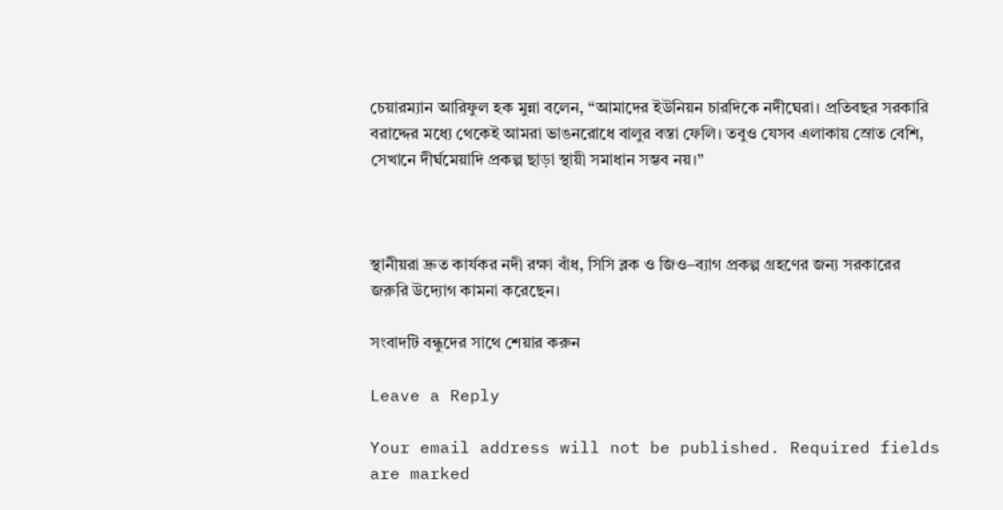চেয়ারম্যান আরিফুল হক মুন্না বলেন, “আমাদের ইউনিয়ন চারদিকে নদীঘেরা। প্রতিবছর সরকারি বরাদ্দের মধ্যে থেকেই আমরা ভাঙনরোধে বালুর বস্তা ফেলি। তবুও যেসব এলাকায় স্রোত বেশি, সেখানে দীর্ঘমেয়াদি প্রকল্প ছাড়া স্থায়ী সমাধান সম্ভব নয়।”



স্থানীয়রা দ্রুত কার্যকর নদী রক্ষা বাঁধ, সিসি ব্লক ও জিও–ব্যাগ প্রকল্প গ্রহণের জন্য সরকারের জরুরি উদ্যোগ কামনা করেছেন।

সংবাদটি বন্ধুদের সাথে শেয়ার করুন

Leave a Reply

Your email address will not be published. Required fields are marked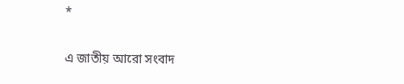*

এ জাতীয় আরো সংবাদ